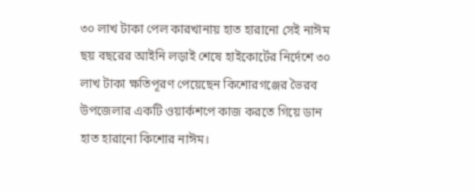৩০ লাখ টাকা পেল কারখানায় হাত হারানো সেই নাঈম
ছয় বছরের আইনি লড়াই শেষে হাইকোর্টের নির্দেশে ৩০ লাখ টাকা ক্ষতিপূরণ পেয়েছেন কিশোরগঞ্জের ভৈরব উপজেলার একটি ওয়ার্কশপে কাজ করতে গিয়ে ডান হাত হারানো কিশোর নাঈম।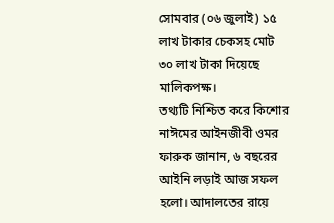সোমবার (০৬ জুলাই) ১৫ লাখ টাকার চেকসহ মোট ৩০ লাখ টাকা দিয়েছে মালিকপক্ষ।
তথ্যটি নিশ্চিত করে কিশোর নাঈমের আইনজীবী ওমর ফারুক জানান, ৬ বছরের আইনি লড়াই আজ সফল হলো। আদালতের রায়ে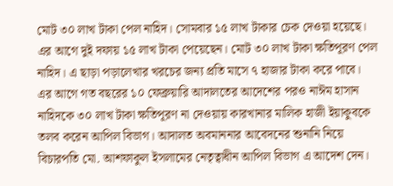মোট ৩০ লাখ টাকা পেল নাহিদ। সোমবার ১৫ লাখ টাকার চেক দেওয়া হয়েছে। এর আগে দুই দফায় ১৫ লাখ টাকা পেয়েছেন। মোট ৩০ লাখ টাকা ক্ষতিপূরণ পেল নাহিদ। এ ছাড়া পড়ালেখার খরচের জন্য প্রতি মাসে ৭ হাজার টাকা করে পাবে।
এর আগে গত বছরের ১০ ফেব্রুয়ারি আদালতের আদেশের পরও নাঈম হাসান নাহিদকে ৩০ লাখ টাকা ক্ষতিপূরণ না দেওয়ায় কারখানার মালিক হাজী ইয়াকুবকে তলব করেন আপিল বিভাগ। আদালত অবমাননার আবেদনের শুনানি নিয়ে বিচারপতি মো. আশফাকুল ইসলামের নেতৃত্বাধীন আপিল বিভাগ এ আদেশ দেন।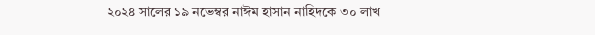২০২৪ সালের ১৯ নভেম্বর নাঈম হাসান নাহিদকে ৩০ লাখ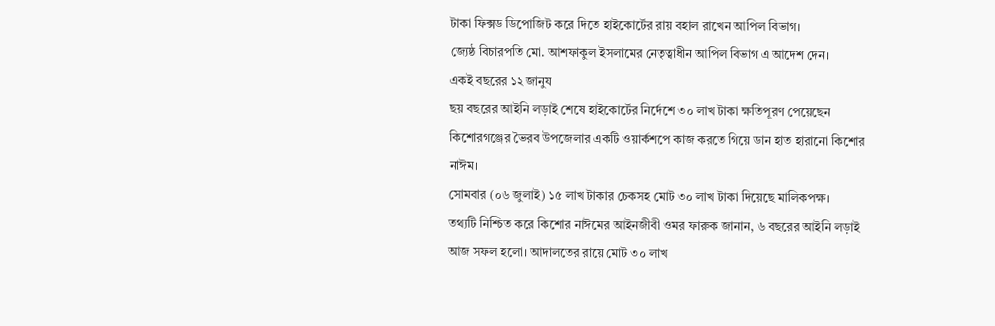টাকা ফিক্সড ডিপোজিট করে দিতে হাইকোর্টের রায় বহাল রাখেন আপিল বিভাগ।
জ্যেষ্ঠ বিচারপতি মো. আশফাকুল ইসলামের নেতৃত্বাধীন আপিল বিভাগ এ আদেশ দেন।
একই বছরের ১২ জানুয
ছয় বছরের আইনি লড়াই শেষে হাইকোর্টের নির্দেশে ৩০ লাখ টাকা ক্ষতিপূরণ পেয়েছেন কিশোরগঞ্জের ভৈরব উপজেলার একটি ওয়ার্কশপে কাজ করতে গিয়ে ডান হাত হারানো কিশোর নাঈম।
সোমবার (০৬ জুলাই) ১৫ লাখ টাকার চেকসহ মোট ৩০ লাখ টাকা দিয়েছে মালিকপক্ষ।
তথ্যটি নিশ্চিত করে কিশোর নাঈমের আইনজীবী ওমর ফারুক জানান, ৬ বছরের আইনি লড়াই আজ সফল হলো। আদালতের রায়ে মোট ৩০ লাখ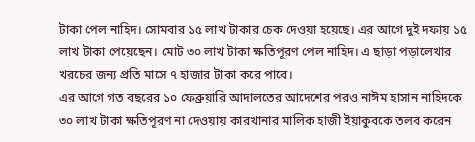টাকা পেল নাহিদ। সোমবার ১৫ লাখ টাকার চেক দেওয়া হয়েছে। এর আগে দুই দফায় ১৫ লাখ টাকা পেয়েছেন। মোট ৩০ লাখ টাকা ক্ষতিপূরণ পেল নাহিদ। এ ছাড়া পড়ালেখার খরচের জন্য প্রতি মাসে ৭ হাজার টাকা করে পাবে।
এর আগে গত বছরের ১০ ফেব্রুয়ারি আদালতের আদেশের পরও নাঈম হাসান নাহিদকে ৩০ লাখ টাকা ক্ষতিপূরণ না দেওয়ায় কারখানার মালিক হাজী ইয়াকুবকে তলব করেন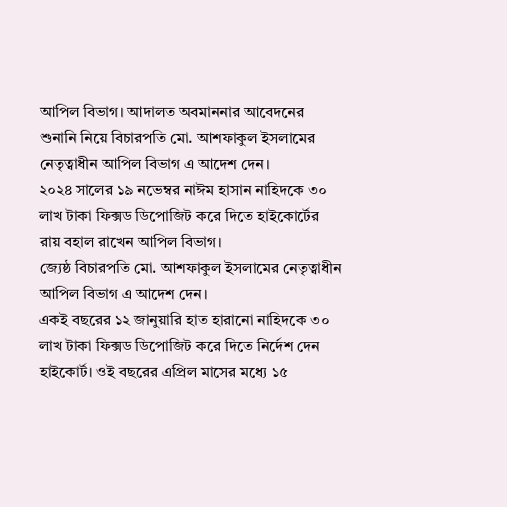আপিল বিভাগ। আদালত অবমাননার আবেদনের শুনানি নিয়ে বিচারপতি মো. আশফাকুল ইসলামের নেতৃত্বাধীন আপিল বিভাগ এ আদেশ দেন।
২০২৪ সালের ১৯ নভেম্বর নাঈম হাসান নাহিদকে ৩০ লাখ টাকা ফিক্সড ডিপোজিট করে দিতে হাইকোর্টের রায় বহাল রাখেন আপিল বিভাগ।
জ্যেষ্ঠ বিচারপতি মো. আশফাকুল ইসলামের নেতৃত্বাধীন আপিল বিভাগ এ আদেশ দেন।
একই বছরের ১২ জানুয়ারি হাত হারানো নাহিদকে ৩০ লাখ টাকা ফিক্সড ডিপোজিট করে দিতে নির্দেশ দেন হাইকোর্ট। ওই বছরের এপ্রিল মাসের মধ্যে ১৫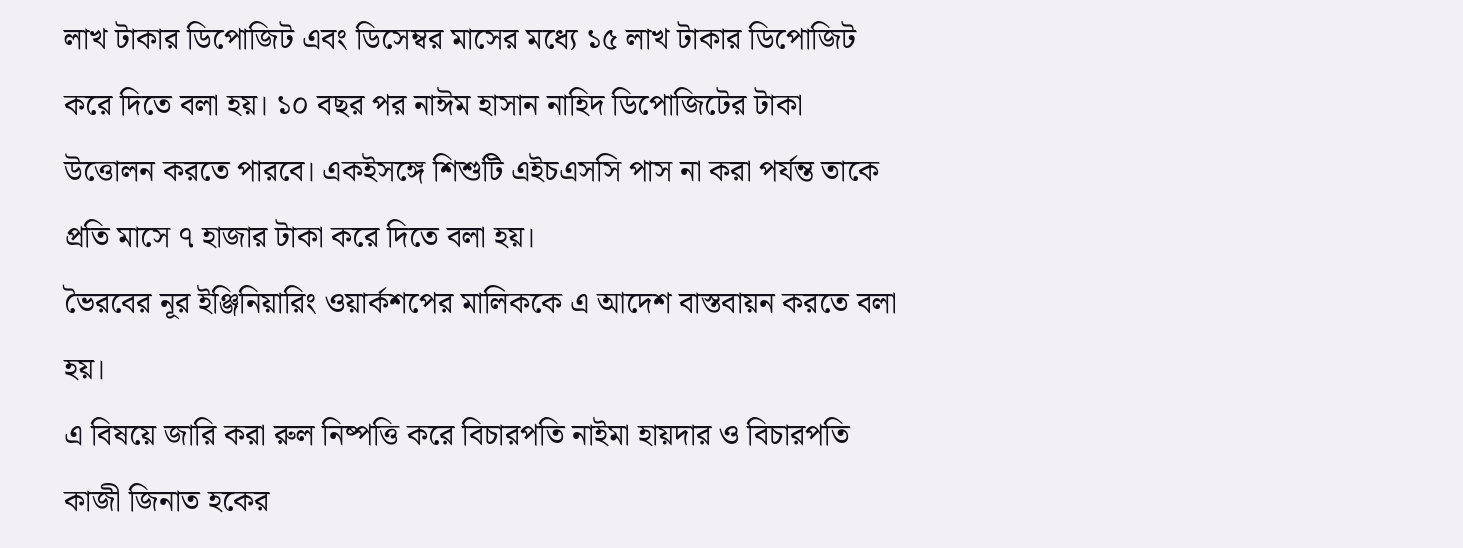লাখ টাকার ডিপোজিট এবং ডিসেম্বর মাসের মধ্যে ১৫ লাখ টাকার ডিপোজিট করে দিতে বলা হয়। ১০ বছর পর নাঈম হাসান নাহিদ ডিপোজিটের টাকা উত্তোলন করতে পারবে। একইসঙ্গে শিশুটি এইচএসসি পাস না করা পর্যন্ত তাকে প্রতি মাসে ৭ হাজার টাকা করে দিতে বলা হয়।
ভৈরবের নূর ইঞ্জিনিয়ারিং ওয়ার্কশপের মালিককে এ আদেশ বাস্তবায়ন করতে বলা হয়।
এ বিষয়ে জারি করা রুল নিষ্পত্তি করে বিচারপতি নাইমা হায়দার ও বিচারপতি কাজী জিনাত হকের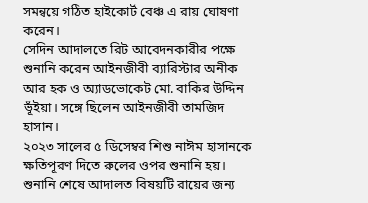সমন্বয়ে গঠিত হাইকোর্ট বেঞ্চ এ রায় ঘোষণা করেন।
সেদিন আদালতে রিট আবেদনকারীর পক্ষে শুনানি করেন আইনজীবী ব্যারিস্টার অনীক আর হক ও অ্যাডভোকেট মো. বাকির উদ্দিন ভূঁইয়া। সঙ্গে ছিলেন আইনজীবী তামজিদ হাসান।
২০২৩ সালের ৫ ডিসেম্বর শিশু নাঈম হাসানকে ক্ষতিপূরণ দিতে রুলের ওপর শুনানি হয়। শুনানি শেষে আদালত বিষয়টি রায়ের জন্য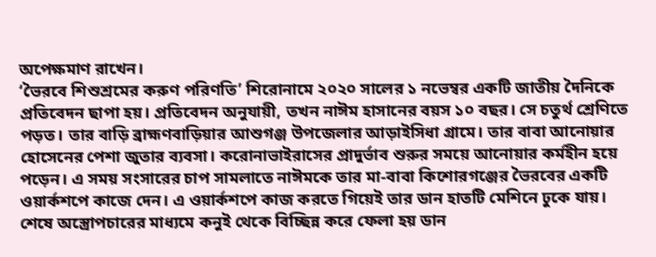অপেক্ষমাণ রাখেন।
‘ভৈরবে শিশুশ্রমের করুণ পরিণতি’ শিরোনামে ২০২০ সালের ১ নভেম্বর একটি জাতীয় দৈনিকে প্রতিবেদন ছাপা হয়। প্রতিবেদন অনুযায়ী, তখন নাঈম হাসানের বয়স ১০ বছর। সে চতুর্থ শ্রেণিতে পড়ত। তার বাড়ি ব্রাহ্মণবাড়িয়ার আশুগঞ্জ উপজেলার আড়াইসিধা গ্রামে। তার বাবা আনোয়ার হোসেনের পেশা জুতার ব্যবসা। করোনাভাইরাসের প্রাদুর্ভাব শুরুর সময়ে আনোয়ার কর্মহীন হয়ে পড়েন। এ সময় সংসারের চাপ সামলাতে নাঈমকে তার মা-বাবা কিশোরগঞ্জের ভৈরবের একটি ওয়ার্কশপে কাজে দেন। এ ওয়ার্কশপে কাজ করতে গিয়েই তার ডান হাতটি মেশিনে ঢুকে যায়। শেষে অস্ত্রোপচারের মাধ্যমে কনুই থেকে বিচ্ছিন্ন করে ফেলা হয় ডান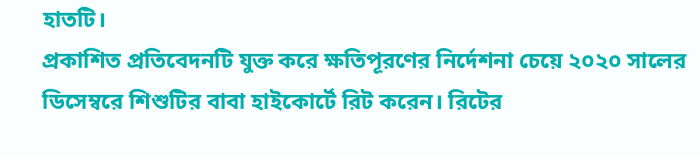হাতটি।
প্রকাশিত প্রতিবেদনটি যুক্ত করে ক্ষতিপূরণের নির্দেশনা চেয়ে ২০২০ সালের ডিসেম্বরে শিশুটির বাবা হাইকোর্টে রিট করেন। রিটের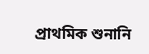প্রাথমিক শুনানি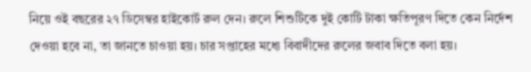নিয়ে ওই বছরের ২৭ ডিসেম্বর হাইকোর্ট রুল দেন। রুলে শিশুটিকে দুই কোটি টাকা ক্ষতিপূরণ দিতে কেন নির্দেশ দেওয়া হবে না, তা জানতে চাওয়া হয়। চার সপ্তাহের মধ্যে বিবাদীদের রুলের জবাব দিতে বলা হয়।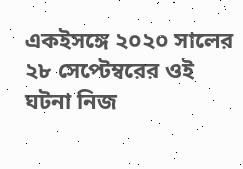একইসঙ্গে ২০২০ সালের ২৮ সেপ্টেম্বরের ওই ঘটনা নিজ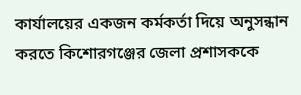কার্যালয়ের একজন কর্মকর্তা দিয়ে অনুসন্ধান করতে কিশোরগঞ্জের জেলা প্রশাসককে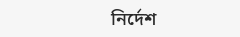নির্দেশ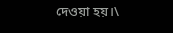দেওয়া হয়।\